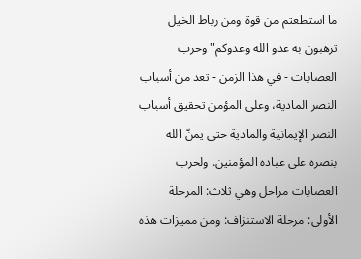ما استطعتم من قوة ومن رباط الخيل ترهبون به عدو الله وعدوكم"وحرب العصابات - في هذا الزمن - تعد من أسباب النصر المادية، وعلى المؤمن تحقيق أسباب النصر الإيمانية والمادية حتى يمنّ الله بنصره على عباده المؤمنين. ولحرب العصابات مراحل وهي ثلاث: المرحلة الأولى: مرحلة الاستنزاف: ومن مميزات هذه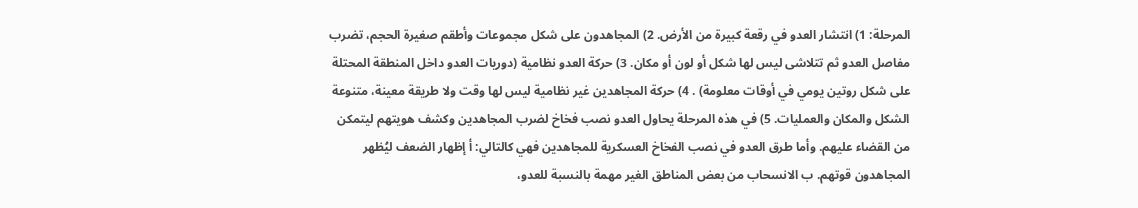المرحلة: 1) انتشار العدو في رقعة كبيرة من الأرض. 2) المجاهدون على شكل مجموعات وأطقم صغيرة الحجم، تضرب مفاصل العدو ثم تتلاشى ليس لها شكل أو لون أو مكان. 3) حركة العدو نظامية (دوريات العدو داخل المنطقة المحتلة على شكل روتين يومي في أوقات معلومة) . 4) حركة المجاهدين غير نظامية ليس لها وقت ولا طريقة معينة، متنوعة الشكل والمكان والعمليات. 5) في هذه المرحلة يحاول العدو نصب فخاخ لضرب المجاهدين وكشف هويتهم ليتمكن من القضاء عليهم. وأما طرق العدو في نصب الفخاخ العسكرية للمجاهدين فهي كالتالي: أ إظهار الضعف ليُظهر المجاهدون قوتهم. ب الانسحاب من بعض المناطق الغير مهمة بالنسبة للعدو،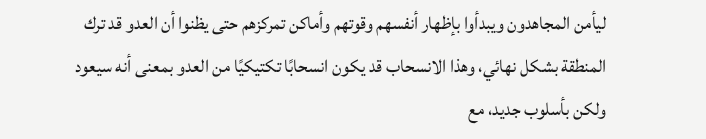ليأمن المجاهدون ويبدأوا بإظهار أنفسهم وقوتهم وأماكن تمركزهم حتى يظنوا أن العدو قد ترك المنطقة بشكل نهائي، وهذا الانسحاب قد يكون انسحابًا تكتيكيًا من العدو بمعنى أنه سيعود ولكن بأسلوب جديد، مع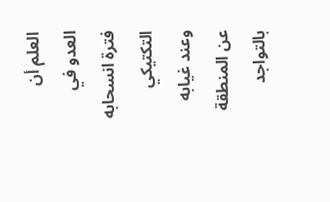العلم أن العدو في فترة انسحابه التكتيكي وعند غيابه عن المنطقة بالتواجد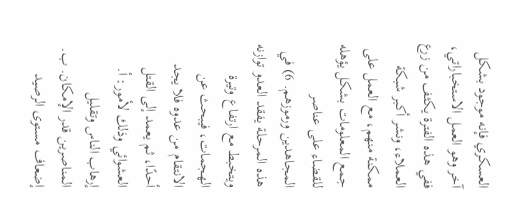العسكري فإنه موجود بشكل آخر وهو العمل الاستخباراتي، ففي هذه الفترة يكثف من زرع العملاء، ونشر أكبر شبكة ممكنة منهم، مع العمل على جمع المعلومات بشكل يؤهله للقضاء على عناصر المجاهدين ورموزهم. 6) في هذه المرحلة يفقد العدو توازنه ويتخبط مع ارتفاع وتيرة الهجمات، فيبحث عن الانتقام من عدوه فلا يجد أحدًا، ثم يعمد إلى القتل العشوائي وذلك لأمور: أ. إرهاب الناس وتقليل المناصرين قدر الإمكان. ب. إضعاف مستوى الرصيد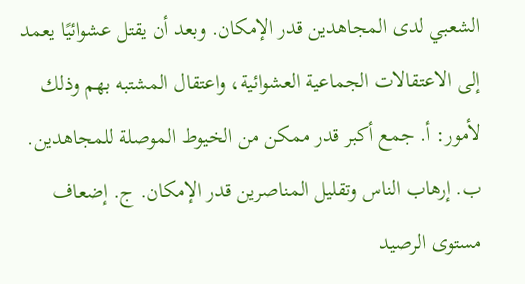الشعبي لدى المجاهدين قدر الإمكان. وبعد أن يقتل عشوائيًا يعمد إلى الاعتقالات الجماعية العشوائية، واعتقال المشتبه بهم وذلك لأمور: أ. جمع أكبر قدر ممكن من الخيوط الموصلة للمجاهدين. ب. إرهاب الناس وتقليل المناصرين قدر الإمكان. ج. إضعاف مستوى الرصيد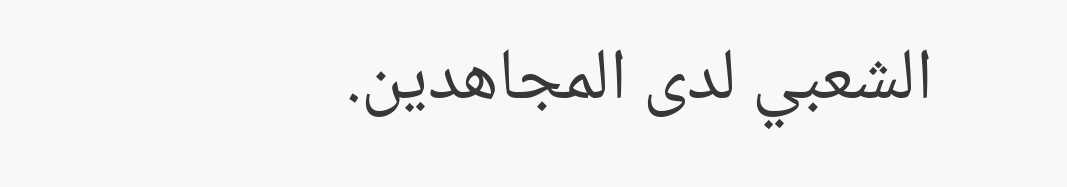الشعبي لدى المجاهدين.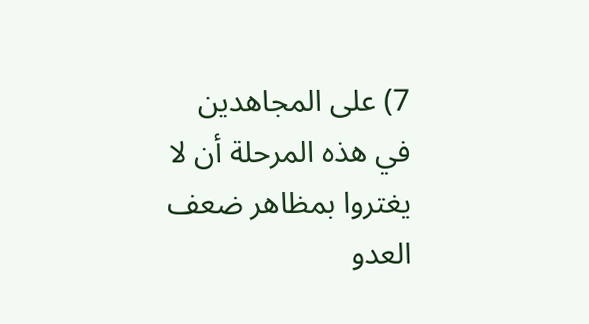7) على المجاهدين في هذه المرحلة أن لا يغتروا بمظاهر ضعف العدو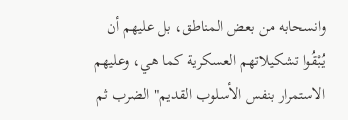وانسحابه من بعض المناطق، بل عليهم أن يُبْقُوا تشكيلاتهم العسكرية كما هي، وعليهم الاستمرار بنفس الأسلوب القديم"الضرب ثم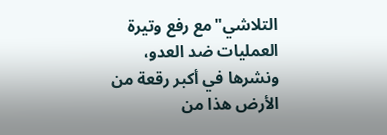التلاشي"مع رفع وتيرة العمليات ضد العدو، ونشرها في أكبر رقعة من الأرض هذا من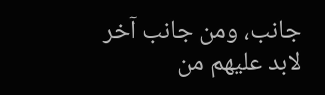جانب، ومن جانب آخر لابد عليهم من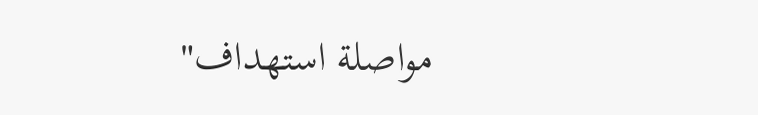مواصلة استهداف"